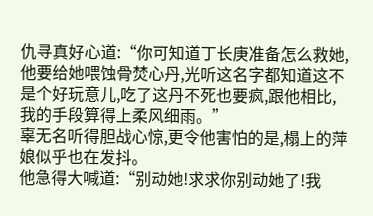仇寻真好心道:“你可知道丁长庚准备怎么救她,他要给她喂蚀骨焚心丹,光听这名字都知道这不是个好玩意儿,吃了这丹不死也要疯,跟他相比,我的手段算得上柔风细雨。”
辜无名听得胆战心惊,更令他害怕的是,榻上的萍娘似乎也在发抖。
他急得大喊道:“别动她!求求你别动她了!我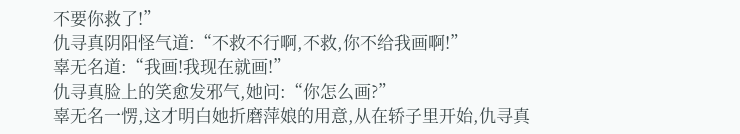不要你救了!”
仇寻真阴阳怪气道:“不救不行啊,不救,你不给我画啊!”
辜无名道:“我画!我现在就画!”
仇寻真脸上的笑愈发邪气,她问:“你怎么画?”
辜无名一愣,这才明白她折磨萍娘的用意,从在轿子里开始,仇寻真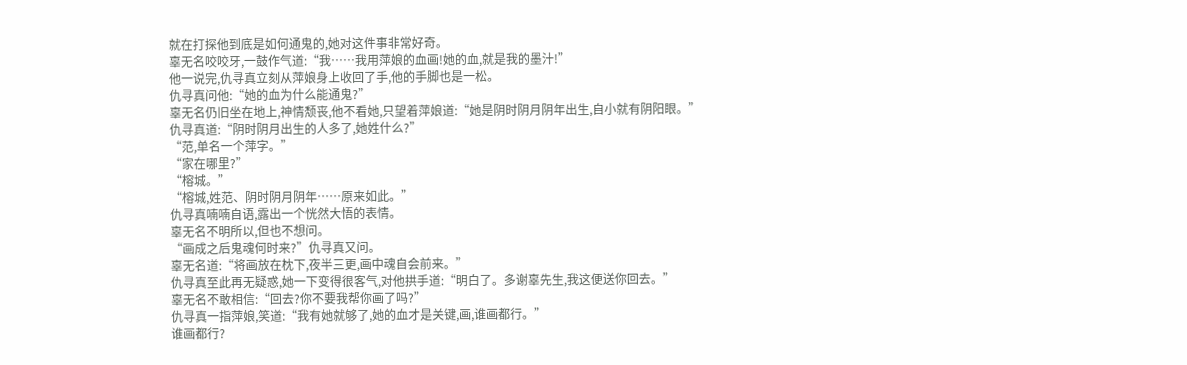就在打探他到底是如何通鬼的,她对这件事非常好奇。
辜无名咬咬牙,一鼓作气道:“我……我用萍娘的血画!她的血,就是我的墨汁!”
他一说完,仇寻真立刻从萍娘身上收回了手,他的手脚也是一松。
仇寻真问他:“她的血为什么能通鬼?”
辜无名仍旧坐在地上,神情颓丧,他不看她,只望着萍娘道:“她是阴时阴月阴年出生,自小就有阴阳眼。”
仇寻真道:“阴时阴月出生的人多了,她姓什么?”
“范,单名一个萍字。”
“家在哪里?”
“榕城。”
“榕城,姓范、阴时阴月阴年……原来如此。”
仇寻真喃喃自语,露出一个恍然大悟的表情。
辜无名不明所以,但也不想问。
“画成之后鬼魂何时来?”仇寻真又问。
辜无名道:“将画放在枕下,夜半三更,画中魂自会前来。”
仇寻真至此再无疑惑,她一下变得很客气,对他拱手道:“明白了。多谢辜先生,我这便送你回去。”
辜无名不敢相信:“回去?你不要我帮你画了吗?”
仇寻真一指萍娘,笑道:“我有她就够了,她的血才是关键,画,谁画都行。”
谁画都行?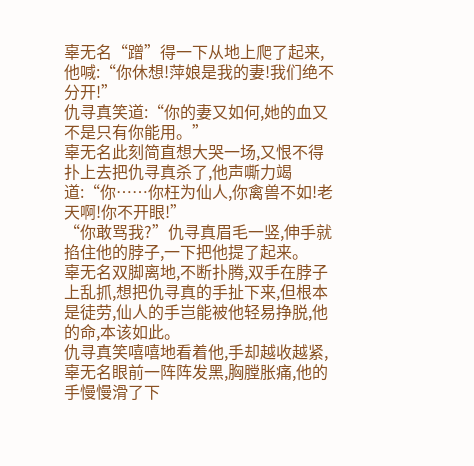辜无名“蹭”得一下从地上爬了起来,他喊:“你休想!萍娘是我的妻!我们绝不分开!”
仇寻真笑道:“你的妻又如何,她的血又不是只有你能用。”
辜无名此刻简直想大哭一场,又恨不得扑上去把仇寻真杀了,他声嘶力竭道:“你……你枉为仙人,你禽兽不如!老天啊!你不开眼!”
“你敢骂我?”仇寻真眉毛一竖,伸手就掐住他的脖子,一下把他提了起来。
辜无名双脚离地,不断扑腾,双手在脖子上乱抓,想把仇寻真的手扯下来,但根本是徒劳,仙人的手岂能被他轻易挣脱,他的命,本该如此。
仇寻真笑嘻嘻地看着他,手却越收越紧,辜无名眼前一阵阵发黑,胸膛胀痛,他的手慢慢滑了下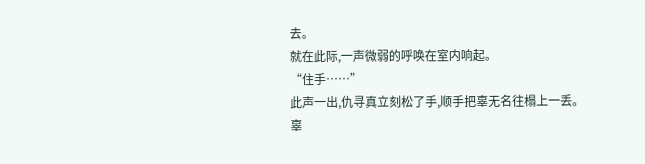去。
就在此际,一声微弱的呼唤在室内响起。
“住手……”
此声一出,仇寻真立刻松了手,顺手把辜无名往榻上一丢。
辜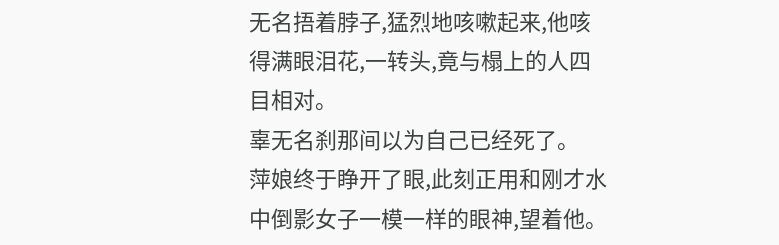无名捂着脖子,猛烈地咳嗽起来,他咳得满眼泪花,一转头,竟与榻上的人四目相对。
辜无名刹那间以为自己已经死了。
萍娘终于睁开了眼,此刻正用和刚才水中倒影女子一模一样的眼神,望着他。